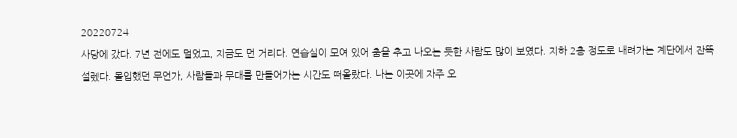20220724
사당에 갔다. 7년 전에도 멀었고, 지금도 먼 거리다. 연습실이 모여 있어 춤을 추고 나오는 듯한 사람도 많이 보였다. 지하 2층 정도로 내려가는 계단에서 잔뜩 설렜다. 몰입했던 무언가, 사람들과 무대를 만들어가는 시간도 떠올랐다. 나는 이곳에 자주 오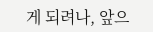게 되려나, 앞으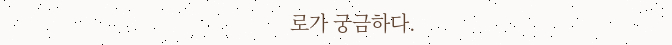로가 궁금하다.